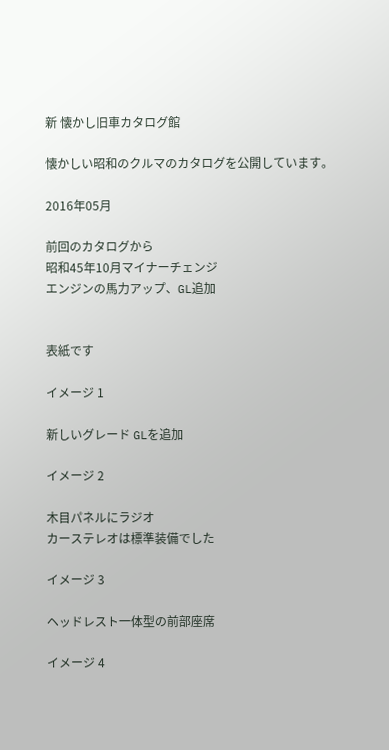新 懐かし旧車カタログ館

懐かしい昭和のクルマのカタログを公開しています。

2016年05月

前回のカタログから
昭和45年10月マイナーチェンジ
エンジンの馬力アップ、GL追加


表紙です

イメージ 1

新しいグレード GLを追加

イメージ 2

木目パネルにラジオ
カーステレオは標準装備でした

イメージ 3

ヘッドレスト一体型の前部座席

イメージ 4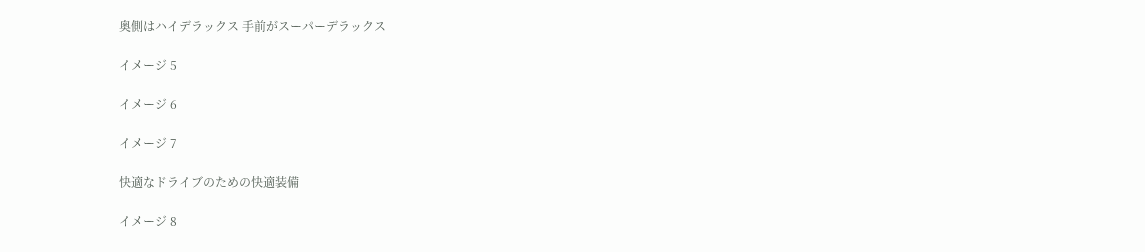奥側はハイデラックス 手前がスーパーデラックス

イメージ 5

イメージ 6

イメージ 7

快適なドライブのための快適装備

イメージ 8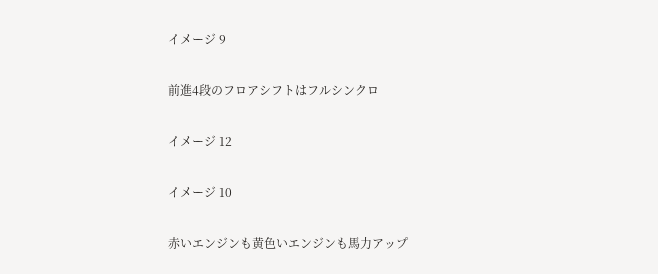イメージ 9

前進4段のフロアシフトはフルシンクロ

イメージ 12

イメージ 10

赤いエンジンも黄色いエンジンも馬力アップ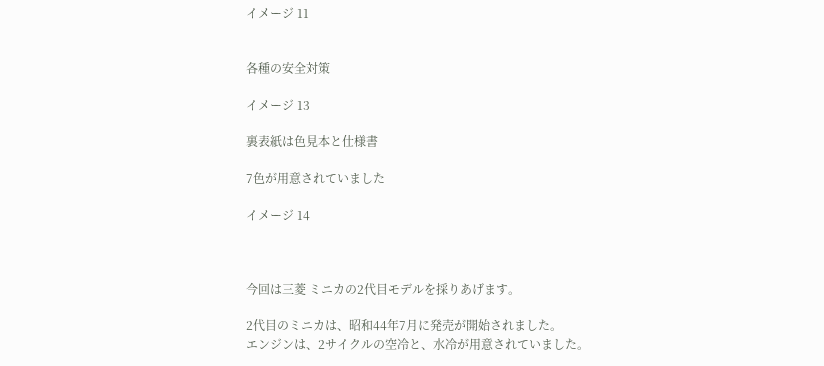イメージ 11


各種の安全対策

イメージ 13

裏表紙は色見本と仕様書

7色が用意されていました

イメージ 14



今回は三菱 ミニカの2代目モデルを採りあげます。

2代目のミニカは、昭和44年7月に発売が開始されました。
エンジンは、2サイクルの空冷と、水冷が用意されていました。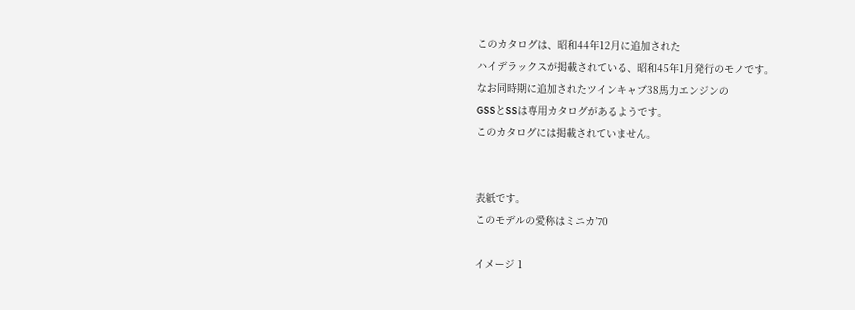このカタログは、昭和44年12月に追加された
ハイデラックスが掲載されている、昭和45年1月発行のモノです。
なお同時期に追加されたツインキャブ38馬力エンジンの
GSSとSSは専用カタログがあるようです。
このカタログには掲載されていません。


表紙です。
このモデルの愛称はミニカ’70

イメージ 1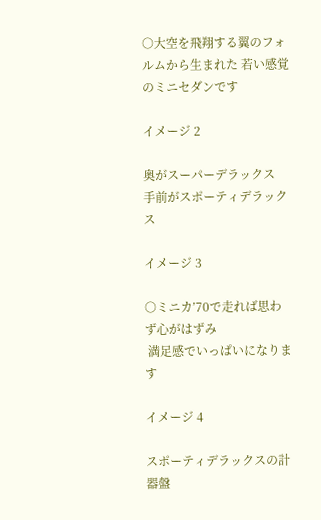○大空を飛翔する翼のフォルムから生まれた 若い感覚のミニセダンです

イメージ 2

奥がスーパーデラックス  手前がスポーティデラックス

イメージ 3

○ミニカ’70で走れば思わず心がはずみ
 満足感でいっぱいになります

イメージ 4

スポーティデラックスの計器盤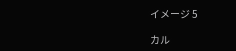イメージ 5

カル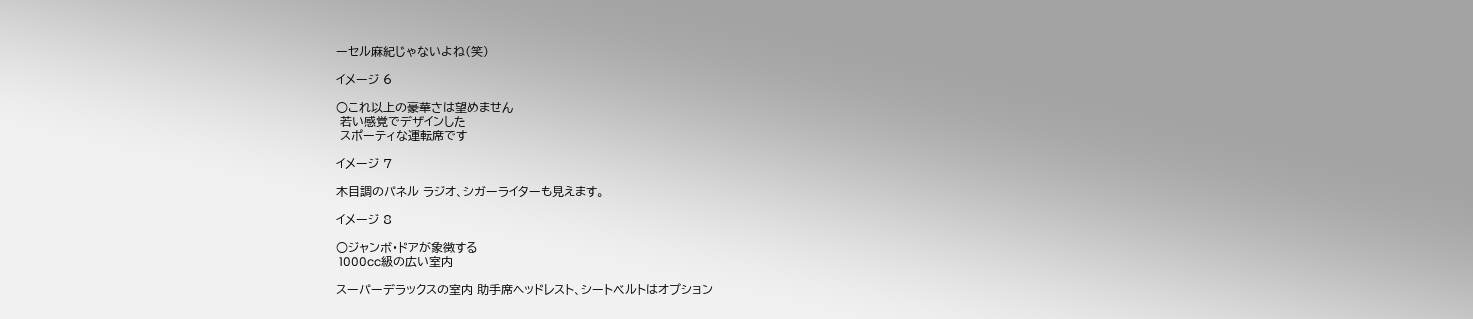ーセル麻紀じゃないよね(笑)

イメージ 6

○これ以上の豪華さは望めません
 若い感覚でデザインした
 スポーティな運転席です

イメージ 7

木目調のパネル ラジオ、シガーライターも見えます。

イメージ 8

○ジャンボ・ドアが象徴する
 1000cc級の広い室内

スーパーデラックスの室内 助手席ヘッドレスト、シートベルトはオプション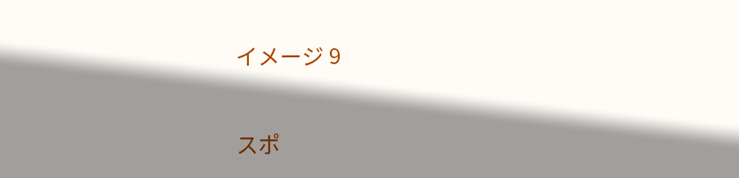イメージ 9

スポ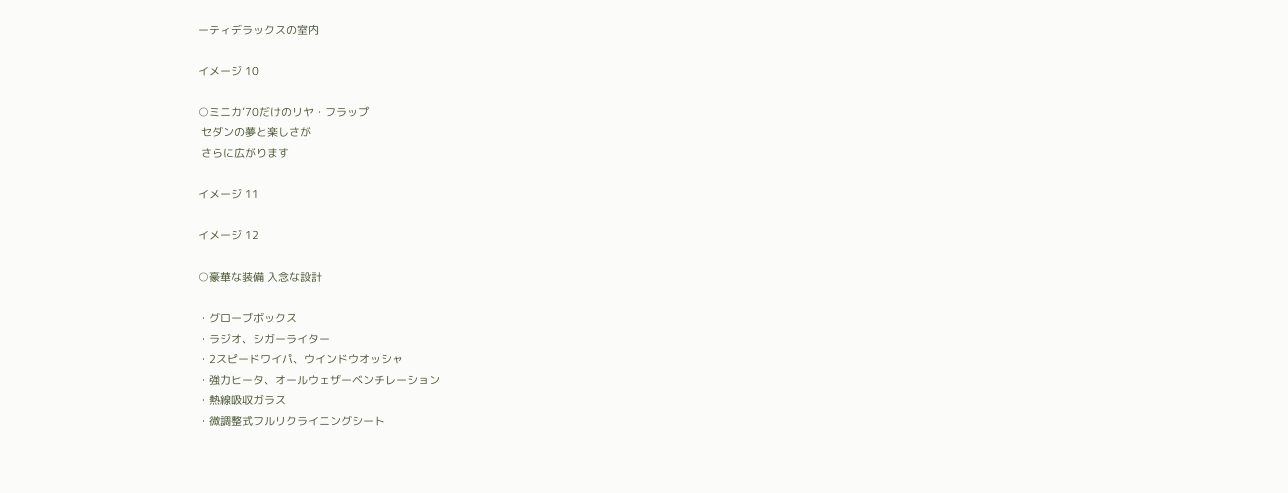ーティデラックスの室内

イメージ 10

○ミニカ’70だけのリヤ・フラップ
 セダンの夢と楽しさが
 さらに広がります

イメージ 11

イメージ 12

○豪華な装備 入念な設計

・グローブボックス
・ラジオ、シガーライター
・2スピードワイパ、ウインドウオッシャ
・強力ヒータ、オールウェザーベンチレーション
・熱線吸収ガラス
・微調整式フルリクライニングシート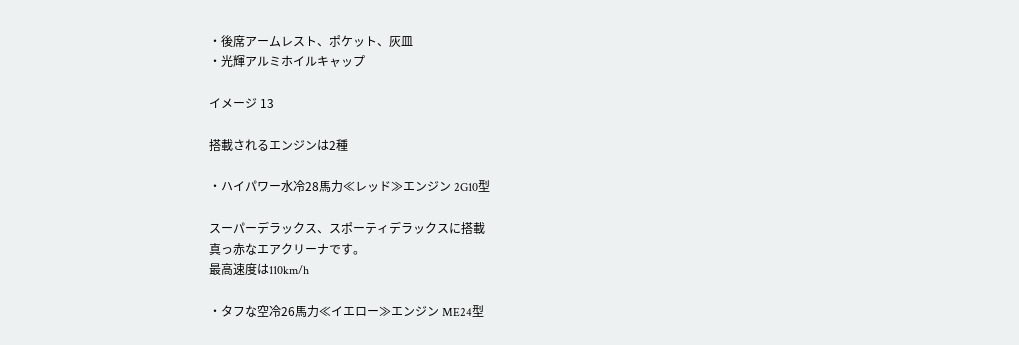・後席アームレスト、ポケット、灰皿
・光輝アルミホイルキャップ

イメージ 13

搭載されるエンジンは2種

・ハイパワー水冷28馬力≪レッド≫エンジン 2G10型

スーパーデラックス、スポーティデラックスに搭載
真っ赤なエアクリーナです。
最高速度は110km/h

・タフな空冷26馬力≪イエロー≫エンジン ME24型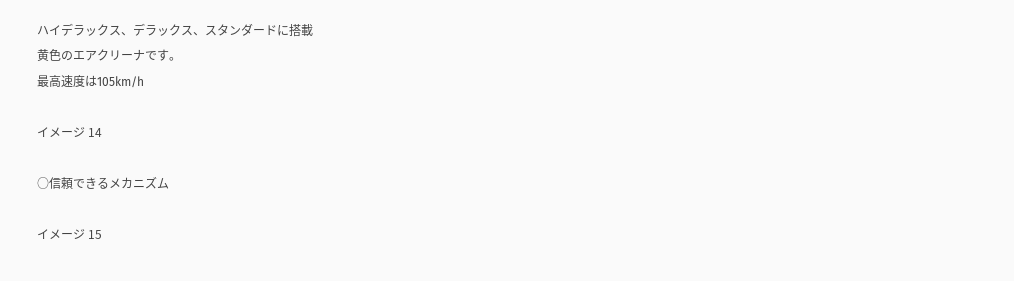ハイデラックス、デラックス、スタンダードに搭載
黄色のエアクリーナです。
最高速度は105km/h

イメージ 14

○信頼できるメカニズム

イメージ 15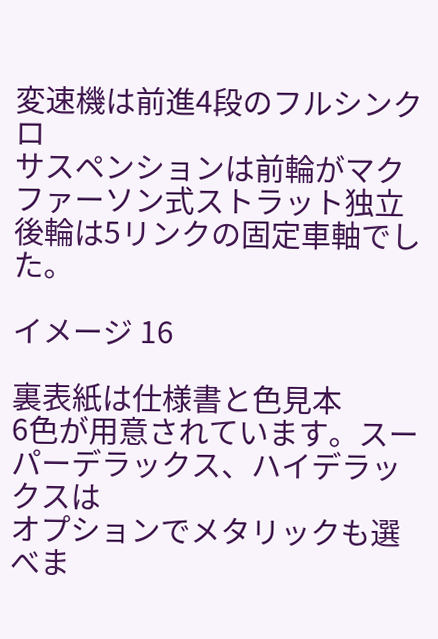変速機は前進4段のフルシンクロ
サスペンションは前輪がマクファーソン式ストラット独立
後輪は5リンクの固定車軸でした。

イメージ 16

裏表紙は仕様書と色見本
6色が用意されています。スーパーデラックス、ハイデラックスは
オプションでメタリックも選べま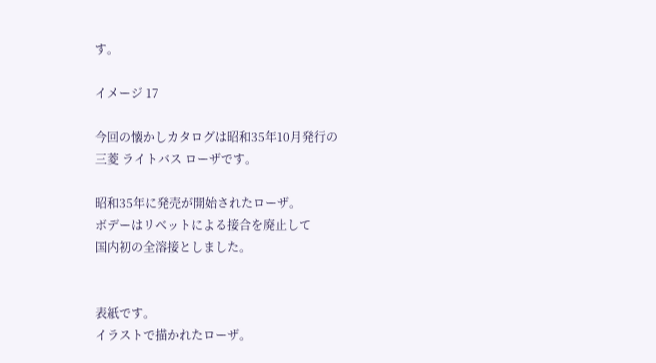す。

イメージ 17

今回の懐かしカタログは昭和35年10月発行の
三菱 ライトバス ローザです。

昭和35年に発売が開始されたローザ。
ボデーはリベットによる接合を廃止して
国内初の全溶接としました。


表紙です。
イラストで描かれたローザ。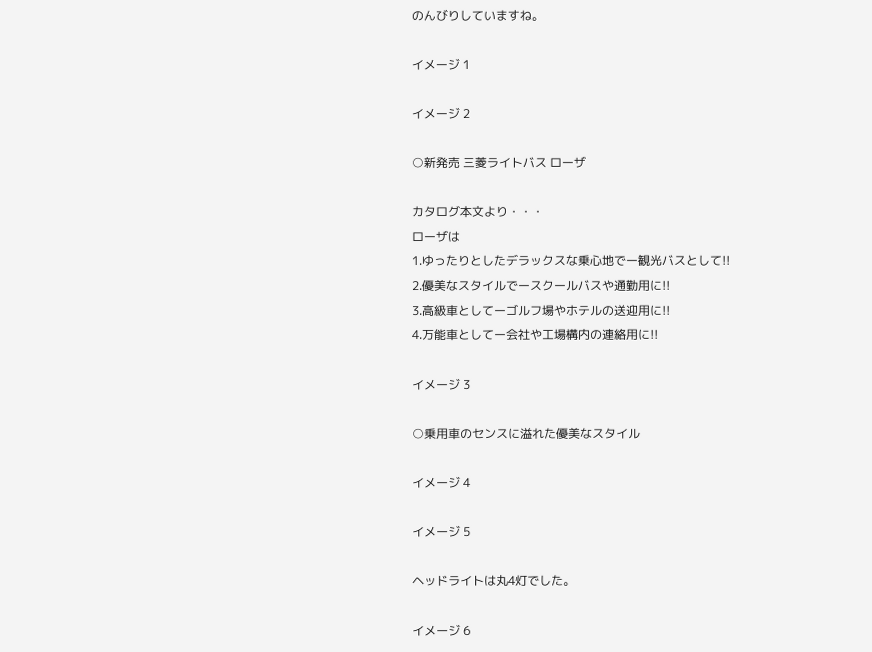のんびりしていますね。

イメージ 1

イメージ 2

○新発売 三菱ライトバス ローザ

カタログ本文より・・・
ローザは
1.ゆったりとしたデラックスな乗心地でー観光バスとして!!
2.優美なスタイルでースクールバスや通勤用に!!
3.高級車としてーゴルフ場やホテルの送迎用に!!
4.万能車としてー会社や工場構内の連絡用に!!

イメージ 3

○乗用車のセンスに溢れた優美なスタイル

イメージ 4

イメージ 5

ヘッドライトは丸4灯でした。

イメージ 6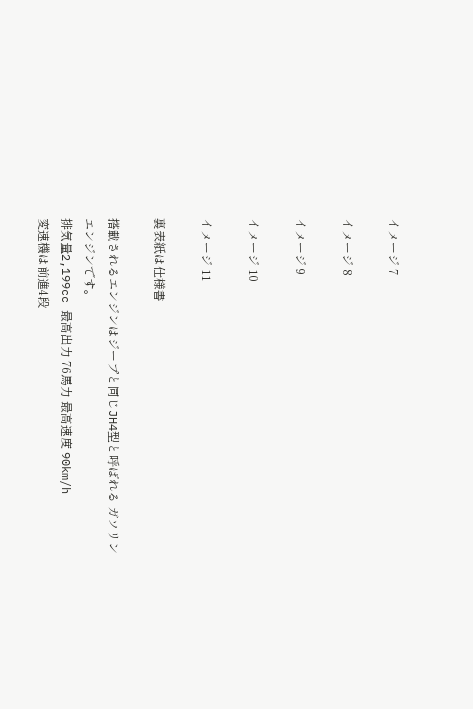イメージ 7

イメージ 8

イメージ 9

イメージ 10

イメージ 11

裏表紙は仕様書

搭載されるエンジンはジープと同じJH4型と呼ばれる ガソリンエンジンです。
排気量2,199cc 最高出力 76馬力 最高速度 90km/h
変速機は前進4段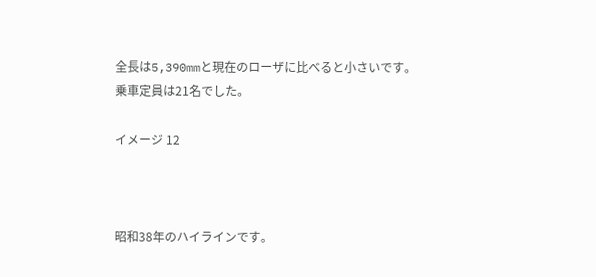全長は5,390mmと現在のローザに比べると小さいです。
乗車定員は21名でした。

イメージ 12



昭和38年のハイラインです。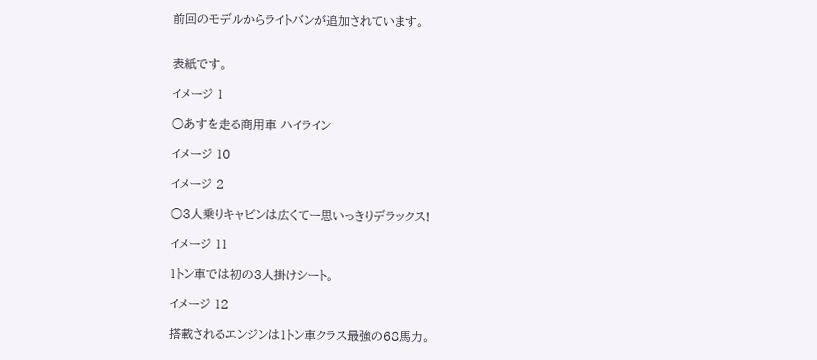前回のモデルからライトバンが追加されています。


表紙です。

イメージ 1

○あすを走る商用車 ハイライン

イメージ 10

イメージ 2

○3人乗りキャビンは広くてー思いっきりデラックス!

イメージ 11

1トン車では初の3人掛けシート。

イメージ 12

搭載されるエンジンは1トン車クラス最強の68馬力。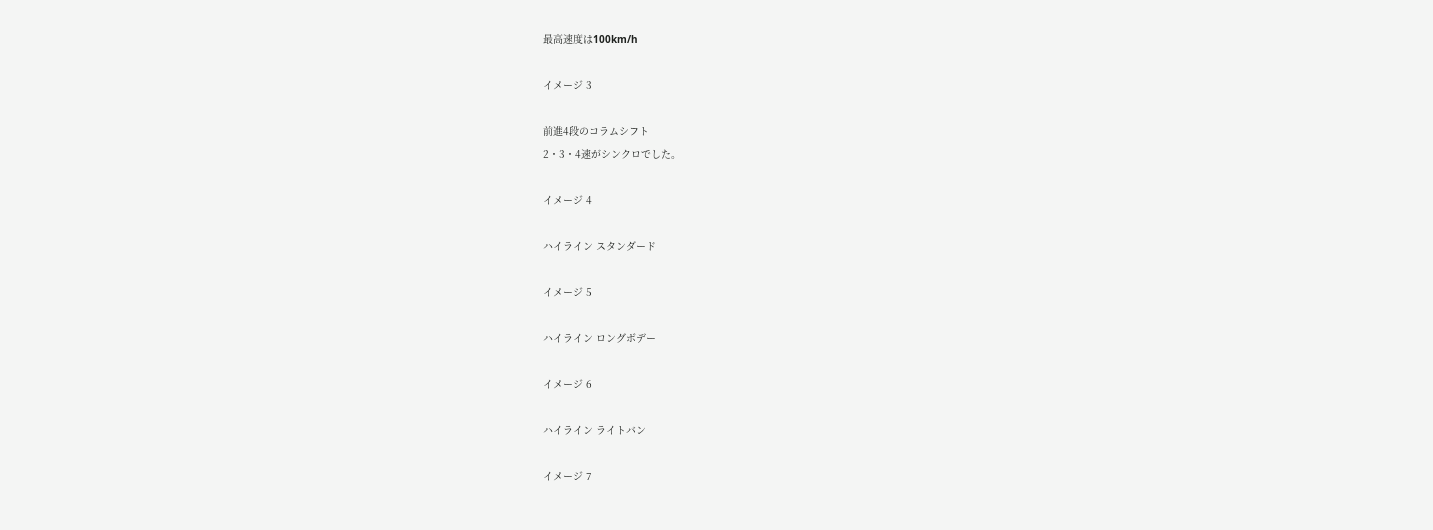最高速度は100km/h

イメージ 3

前進4段のコラムシフト
2・3・4速がシンクロでした。

イメージ 4

ハイライン スタンダード

イメージ 5

ハイライン ロングボデー

イメージ 6

ハイライン ライトバン

イメージ 7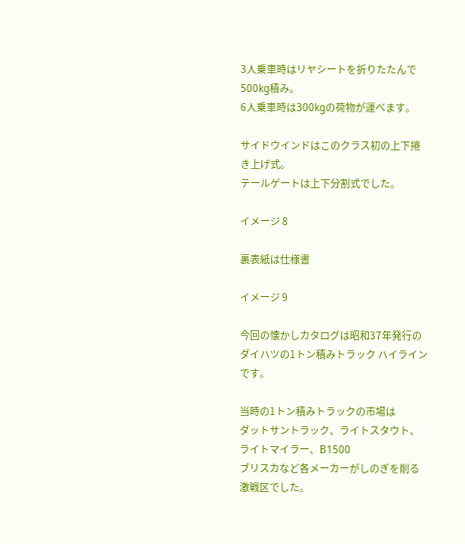3人乗車時はリヤシートを折りたたんで500kg積み。
6人乗車時は300kgの荷物が運べます。

サイドウインドはこのクラス初の上下捲き上げ式。
テールゲートは上下分割式でした。

イメージ 8

裏表紙は仕様書

イメージ 9

今回の懐かしカタログは昭和37年発行の
ダイハツの1トン積みトラック ハイラインです。

当時の1トン積みトラックの市場は
ダットサントラック、ライトスタウト、ライトマイラー、B1500
ブリスカなど各メーカーがしのぎを削る激戦区でした。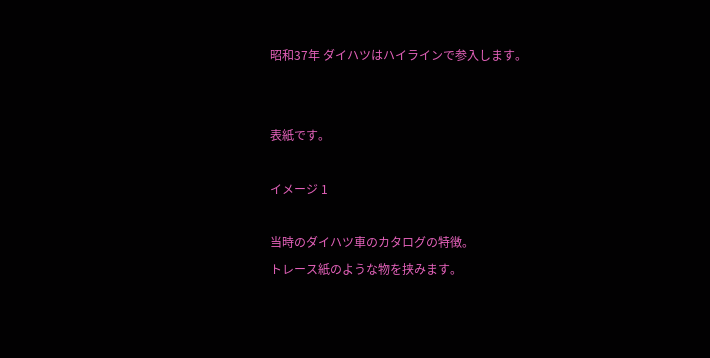昭和37年 ダイハツはハイラインで参入します。


表紙です。

イメージ 1

当時のダイハツ車のカタログの特徴。
トレース紙のような物を挟みます。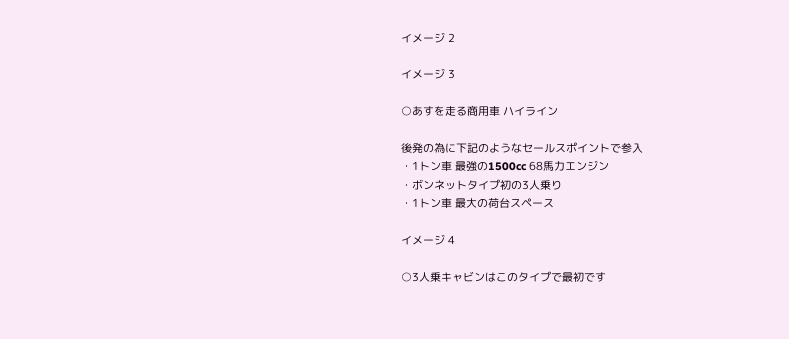イメージ 2

イメージ 3

○あすを走る商用車 ハイライン

後発の為に下記のようなセールスポイントで参入
・1トン車 最強の1500cc 68馬力エンジン
・ボンネットタイプ初の3人乗り
・1トン車 最大の荷台スペース

イメージ 4

○3人乗キャビンはこのタイプで最初です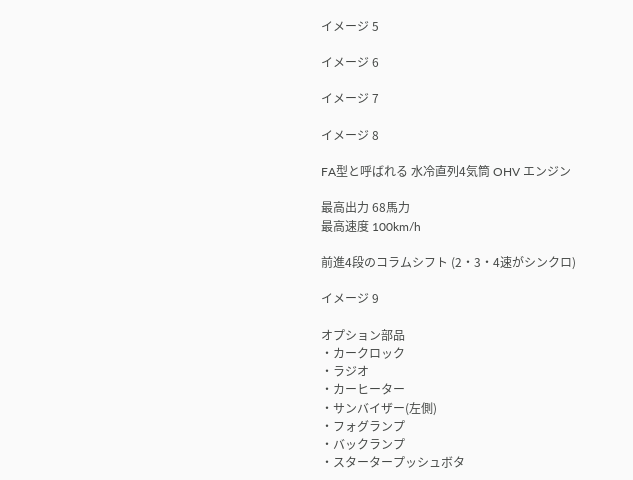イメージ 5

イメージ 6

イメージ 7

イメージ 8

FA型と呼ばれる 水冷直列4気筒 OHV エンジン

最高出力 68馬力
最高速度 100km/h

前進4段のコラムシフト (2・3・4速がシンクロ)

イメージ 9

オプション部品
・カークロック
・ラジオ
・カーヒーター
・サンバイザー(左側)
・フォグランプ
・バックランプ
・スタータープッシュボタ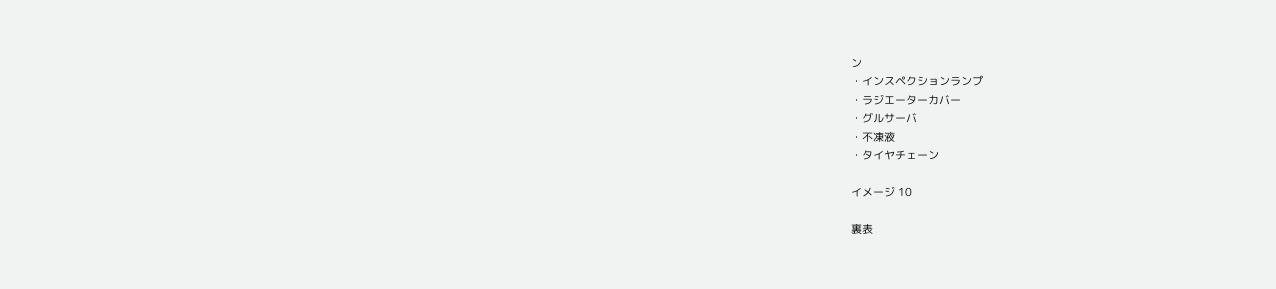ン
・インスペクションランプ
・ラジエーターカバー
・グルサーバ
・不凍液
・タイヤチェーン

イメージ 10

裏表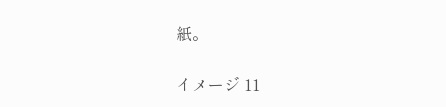紙。

イメージ 11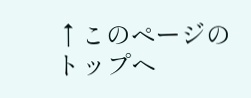↑このページのトップヘ